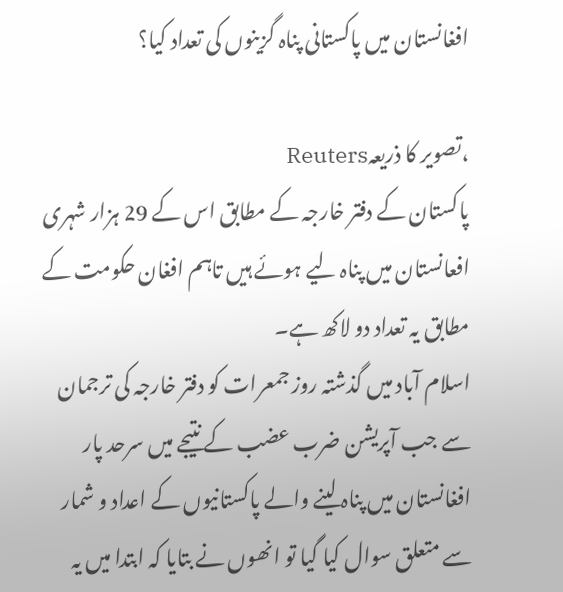افغانستان میں پاکستانی پناہ گزینوں کی تعداد کیا؟

،تصویر کا ذریعہReuters
پاکستان کے دفتر خارجہ کے مطابق اس کے 29 ہزار شہری افعانستان میں پناہ لیے ہوئے ہیں تاہم افغان حکومت کے مطابق یہ تعداد دو لاکھ ہے۔
اسلام آباد میں گذشتہ روز جمعرات کو دفتر خارجہ کی ترجمان سے جب آپریشن ضرب عضب کے نتیجے میں سرحد پار افغانستان میں پناہ لینے والے پاکستانیوں کے اعداد و شمار سے متعلق سوال کیا گیا تو انھوں نے بتایا کہ ابتدا میں یہ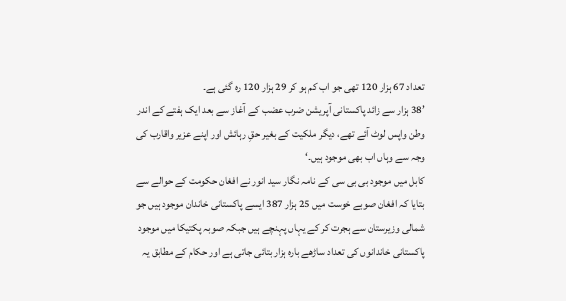تعداد 67 ہزار 120 تھی جو اب کم ہو کر 29 ہزار 120 رہ گئی ہے۔
’38 ہزار سے زائد پاکستانی آپریشن ضرب عضب کے آغاز سے بعد ایک ہفتے کے اندر وطن واپس لوٹ آئے تھے، دیگر ملکیت کے بغیر حقِ رہائش اور اپنے عزیر واقارب کی وجہ سے وہاں اب بھی موجود ہیں۔‘
کابل میں موجود بی بی سی کے نامہ نگار سید انور نے افغان حکومت کے حوالے سے بتایا کہ افغان صوبے خوست میں 25 ہزار 387 ایسے پاکستانی خاندان موجود ہیں جو شمالی وزیرستان سے ہجرت کر کے یہاں پہنچے ہیں جبکہ صوبہ پکتیکا میں موجود پاکستانی خاندانوں کی تعداد ساڑھے بارہ ہزار بتائی جاتی ہے اور حکام کے مطابق یہ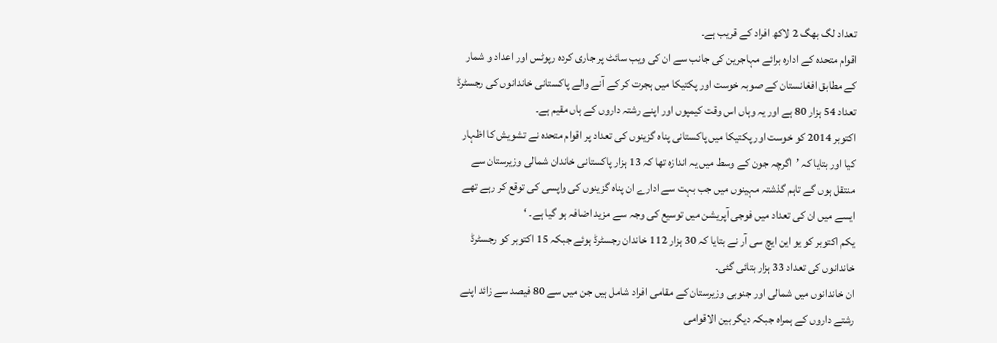تعداد لگ بھگ 2 لاکھ افراد کے قریب ہے۔
اقوام متحدہ کے ادارہ برائے مہاجرین کی جانب سے ان کی ویب سائٹ پر جاری کردہ رپوٹس اور اعداد و شمار کے مطابق افغانستان کے صوبہ خوست اور پکتیکا میں ہجرت کر کے آنے والے پاکستانی خاندانوں کی رجسٹرڈ تعداد 54 ہزار 80 ہے اور یہ وہاں اس وقت کیمپوں اور اپنے رشتہ داروں کے ہاں مقیم ہے۔
اکتوبر 2014 کو خوست اور پکتیکا میں پاکستانی پناہ گزینوں کی تعداد پر اقوام متحدہ نے تشویش کا اظہار کیا اور بتایا کہ ’اگرچہ جون کے وسط میں یہ اندازہ تھا کہ 13 ہزار پاکستانی خاندان شمالی وزیرستان سے منتقل ہوں گے تاہم گذشتہ مہینوں میں جب بہت سے ادارے ان پناہ گزینوں کی واپسی کی توقع کر رہے تھے ایسے میں ان کی تعداد میں فوجی آپریشن میں توسیع کی وجہ سے مزید اضافہ ہو گیا ہے۔ ‘
یکم اکتوبر کو یو این ایچ سی آر نے بتایا کہ 30 ہزار 112 خاندان رجسٹرڈ ہوئے جبکہ 15 اکتوبر کو رجسٹرڈ خاندانوں کی تعداد 33 ہزار بتائی گئی۔
ان خاندانوں میں شمالی اور جنوبی وزیرستان کے مقامی افراد شامل ہیں جن میں سے 80 فیصد سے زائد اپنے رشتے داروں کے ہمراہ جبکہ دیگر بین الاقوامی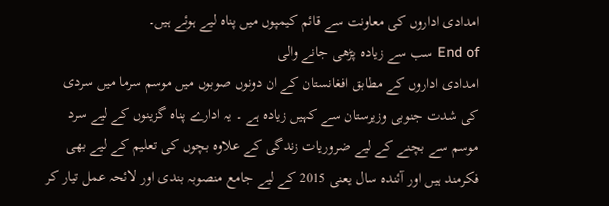امدادی اداروں کی معاونت سے قائم کیمپوں میں پناہ لیے ہوئے ہیں۔
End of سب سے زیادہ پڑھی جانے والی
امدادی اداروں کے مطابق افغانستان کے ان دونوں صوبوں میں موسم سرما میں سردی کی شدت جنوبی وزیرستان سے کہیں زیادہ ہے ۔ یہ ادارے پناہ گزینوں کے لیے سرد موسم سے بچنے کے لیے ضروریات زندگی کے علاوہ بچوں کی تعلیم کے لیے بھی فکرمند ہیں اور آئندہ سال یعنی 2015 کے لیے جامع منصوبہ بندی اور لائحہ عمل تیار کر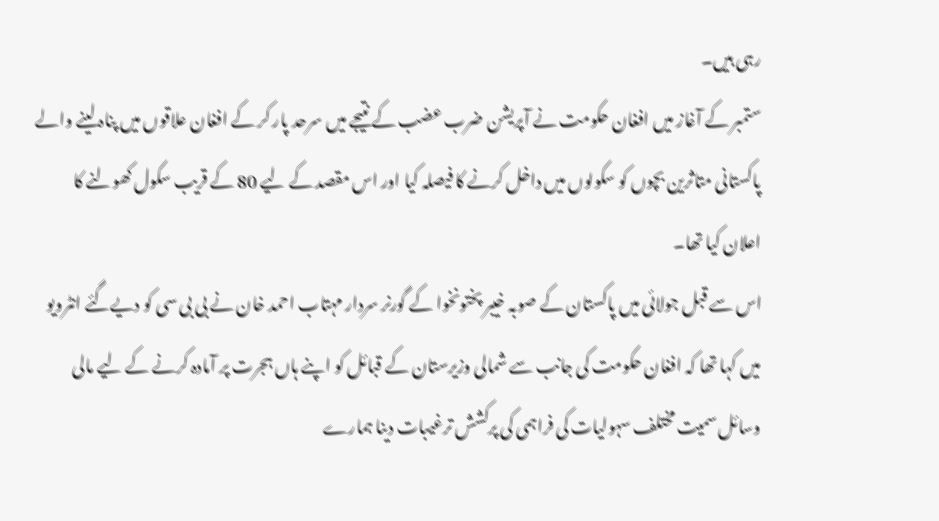رہی ہیں۔
ستمبر کے آغاز میں افغان حکومت نے آپریشن ضرب عضب کے نتیجے میں سرحد پار کر کے افغان علاقوں میں پناہ لینے والے پاکستانی متاثرین بچوں کو سکولوں میں داخل کرنے کا فیصلہ کیا اور اس مقصد کے لیے 80 کے قریب سکول کھولنے کا اعلان کیا تھا۔
اس سے قبل جولائی میں پاکستان کے صوبہ خیبر پختونخوا کے گورنر سردار مہتاب احمد خان نے بی بی سی کو دیےگئے انٹرویو میں کہا تھا کہ افغان حکومت کی جانب سے شمالی وزیرستان کے قبائل کو اپنے ہاں ہجرت پر آمادہ کرنے کے لیے مالی وسائل سمیت مختلف سہولیات کی فراہمی کی پرکشش ترغیبات دینا ہمارے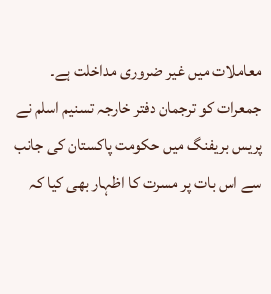معاملات میں غیر ضروری مداخلت ہے۔
جمعرات کو ترجمان دفتر خارجہ تسنیم اسلم نے پریس بریفنگ میں حکومت پاکستان کی جانب سے اس بات پر مسرت کا اظہار بھی کیا کہ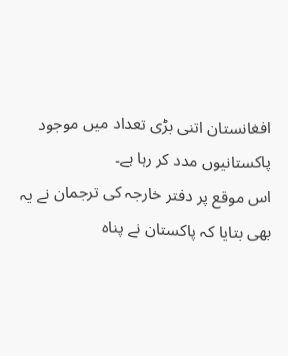افغانستان اتنی بڑی تعداد میں موجود پاکستانیوں مدد کر رہا ہے۔
اس موقع پر دفتر خارجہ کی ترجمان نے یہ بھی بتایا کہ پاکستان نے پناہ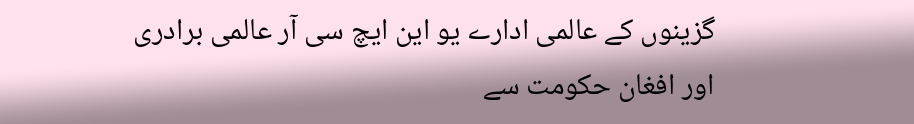گزینوں کے عالمی ادارے یو این ایچ سی آر عالمی برادری اور افغان حکومت سے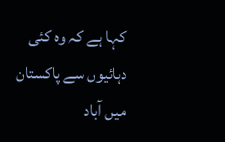کہا ہے کہ وہ کئی دہائیوں سے پاکستان میں آباد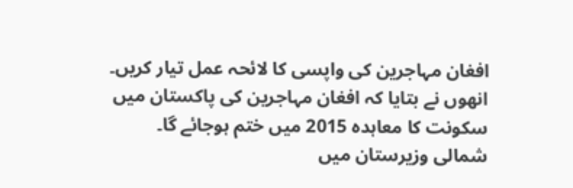افغان مہاجرین کی واپسی کا لائحہ عمل تیار کریں۔
انھوں نے بتایا کہ افغان مہاجرین کی پاکستان میں سکونت کا معاہدہ 2015 میں ختم ہوجائے گا۔
شمالی وزیرستان میں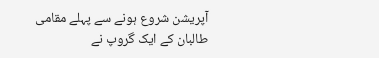آپریشن شروع ہونے سے پہلے مقامی طالبان کے ایک گروپ نے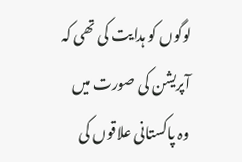لوگوں کو ہدایت کی تھی کہ آپریشن کی صورت میں وہ پاکستانی علاقوں کی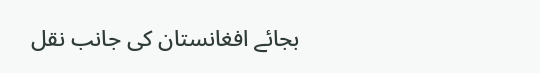بجائے افغانستان کی جانب نقل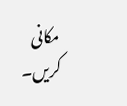مکانی کریں۔